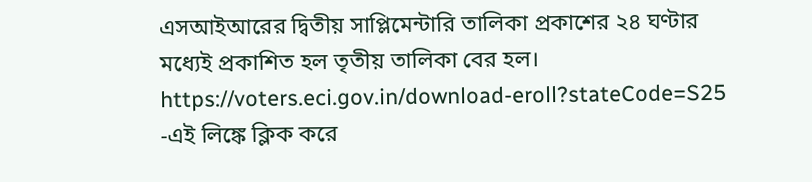এসআইআরের দ্বিতীয় সাপ্লিমেন্টারি তালিকা প্রকাশের ২৪ ঘণ্টার মধ্যেই প্রকাশিত হল তৃতীয় তালিকা বের হল। https://voters.eci.gov.in/download-eroll?stateCode=S25 -এই লিঙ্কে ক্লিক করে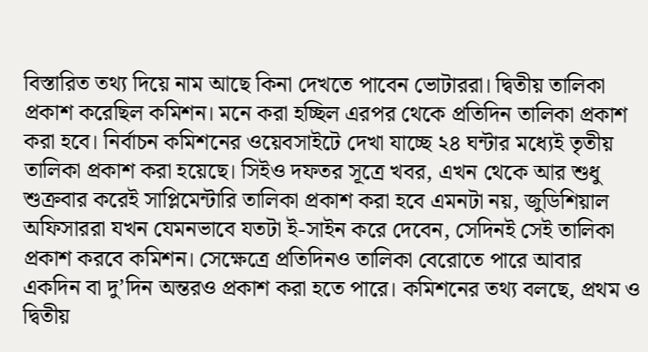বিস্তারিত তথ্য দিয়ে নাম আছে কিনা দেখতে পাবেন ভোটাররা। দ্বিতীয় তালিকা প্রকাশ করেছিল কমিশন। মনে করা হচ্ছিল এরপর থেকে প্রতিদিন তালিকা প্রকাশ করা হবে। নির্বাচন কমিশনের ওয়েবসাইটে দেখা যাচ্ছে ২৪ ঘন্টার মধ্যেই তৃতীয় তালিকা প্রকাশ করা হয়েছে। সিইও দফতর সূত্রে খবর, এখন থেকে আর শুধু শুক্রবার করেই সাপ্লিমেন্টারি তালিকা প্রকাশ করা হবে এমনটা নয়, জুডিশিয়াল অফিসাররা যখন যেমনভাবে যতটা ই-সাইন করে দেবেন, সেদিনই সেই তালিকা প্রকাশ করবে কমিশন। সেক্ষেত্রে প্রতিদিনও তালিকা বেরোতে পারে আবার একদিন বা দু’দিন অন্তরও প্রকাশ করা হতে পারে। কমিশনের তথ্য বলছে, প্রথম ও দ্বিতীয়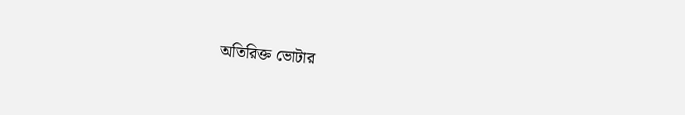অতিরিক্ত ভোটার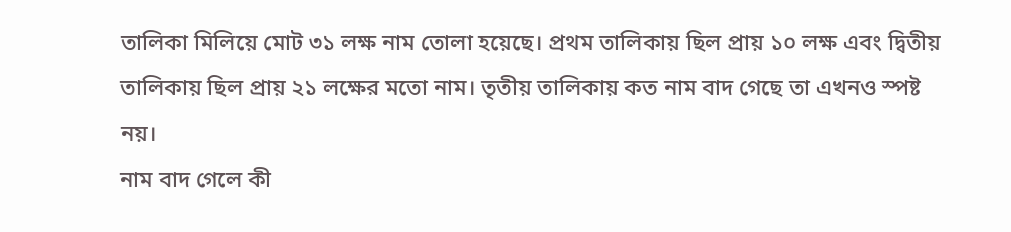তালিকা মিলিয়ে মোট ৩১ লক্ষ নাম তোলা হয়েছে। প্রথম তালিকায় ছিল প্রায় ১০ লক্ষ এবং দ্বিতীয় তালিকায় ছিল প্রায় ২১ লক্ষের মতো নাম। তৃতীয় তালিকায় কত নাম বাদ গেছে তা এখনও স্পষ্ট নয়।
নাম বাদ গেলে কী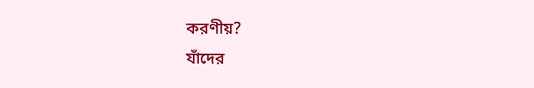করণীয়?
যাঁদের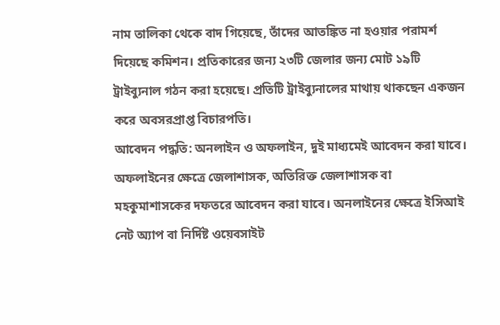নাম তালিকা থেকে বাদ গিয়েছে, তাঁদের আতঙ্কিত না হওয়ার পরামর্শ দিয়েছে কমিশন। প্রতিকারের জন্য ২৩টি জেলার জন্য মোট ১৯টি ট্রাইব্যুনাল গঠন করা হয়েছে। প্রতিটি ট্রাইব্যুনালের মাথায় থাকছেন একজন করে অবসরপ্রাপ্ত বিচারপতি।
আবেদন পদ্ধতি: অনলাইন ও অফলাইন, দুই মাধ্যমেই আবেদন করা যাবে। অফলাইনের ক্ষেত্রে জেলাশাসক, অতিরিক্ত জেলাশাসক বা মহকুমাশাসকের দফতরে আবেদন করা যাবে। অনলাইনের ক্ষেত্রে ইসিআই নেট অ্যাপ বা নির্দিষ্ট ওয়েবসাইট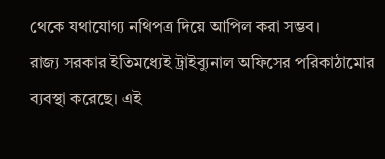থেকে যথাযোগ্য নথিপত্র দিয়ে আপিল করা সম্ভব।
রাজ্য সরকার ইতিমধ্যেই ট্রাইব্যুনাল অফিসের পরিকাঠামোর ব্যবস্থা করেছে। এই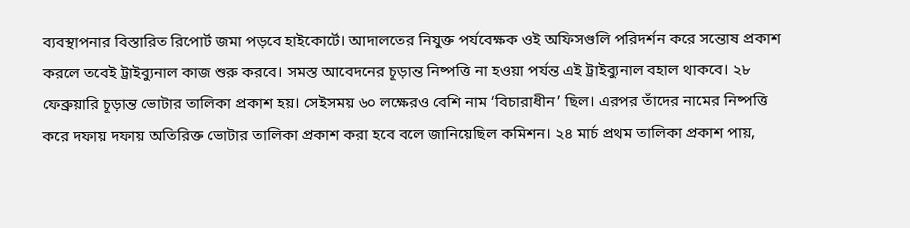ব্যবস্থাপনার বিস্তারিত রিপোর্ট জমা পড়বে হাইকোর্টে। আদালতের নিযুক্ত পর্যবেক্ষক ওই অফিসগুলি পরিদর্শন করে সন্তোষ প্রকাশ করলে তবেই ট্রাইব্যুনাল কাজ শুরু করবে। সমস্ত আবেদনের চূড়ান্ত নিষ্পত্তি না হওয়া পর্যন্ত এই ট্রাইব্যুনাল বহাল থাকবে। ২৮ ফেব্রুয়ারি চূড়ান্ত ভোটার তালিকা প্রকাশ হয়। সেইসময় ৬০ লক্ষেরও বেশি নাম ‘বিচারাধীন’ ছিল। এরপর তাঁদের নামের নিষ্পত্তি করে দফায় দফায় অতিরিক্ত ভোটার তালিকা প্রকাশ করা হবে বলে জানিয়েছিল কমিশন। ২৪ মার্চ প্রথম তালিকা প্রকাশ পায়,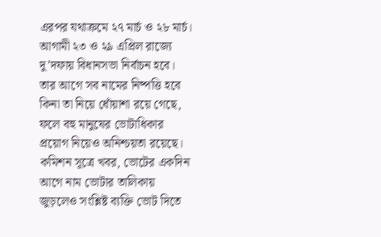এরপর যথাক্রমে ২৭ মার্চ ও ২৮ মার্চ। আগামী ২৩ ও ২৯ এপ্রিল রাজ্যে দু’দফায় বিধানসভা নির্বাচন হবে। তার আগে সব নামের নিষ্পত্তি হবে কিনা তা নিয়ে ধোঁয়াশা রয়ে গেছে, ফলে বহু মানুষের ভোটাধিকার প্রয়োগ নিয়েও অনিশ্চয়তা রয়েছে। কমিশন সূত্রে খবর, ভোটের একদিন আগে নাম ভোটার তালিকায় জুড়লেও সংশ্লিষ্ট ব্যক্তি ভোট দিতে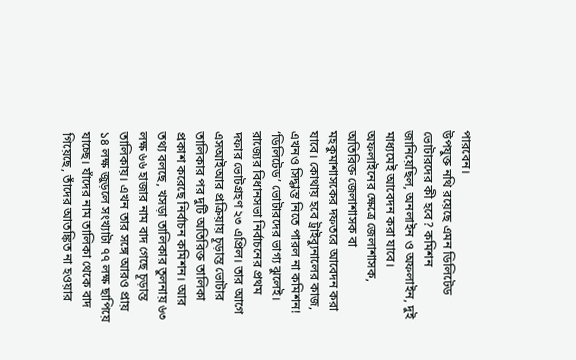পারবেন।
উপযুক্ত নথি রয়েছে এমন ডিলিটেড ভোটারদের কী হবে? কমিশন জানিয়েছিল, অনলাইন ও অফলাইন, দুই মাধ্যমেই আবেদন করা যাবে। অফলাইনের ক্ষেত্রে জেলাশাসক, অতিরিক্ত জেলাশাসক বা মহকুমাশাসকের দফতরে আবেদন করা যাবে। কোথায় হবে ট্রাইব্যুনালের কাজ, এখনও সিদ্ধান্ত নিতে পারল না কমিশন! ‘ডিলিটেড’ ভোটারদের ভাগ্য ঝুলেই। রাজ্যের বিধানসভা নির্বাচনের প্রথম দফার ভোটগ্রহণ ২৩ এপ্রিল। তার আগে এসআইআর প্রক্রিয়ায় চূড়ান্ত ভোটার তালিকার পর দুটি অতিরিক্ত তালিকা প্রকাশ করেছে নির্বাচন কমিশন। আর তথ্য বলছে, খসড়া তালিকার তুলনায় ৬৩ লক্ষ ৬৬ হাজার নাম বাদ গেছে চূড়ান্ত তালিকায়। এখন তার সঙ্গে আরও প্রায় ১৪ লক্ষ জুড়লে সংখ্যাটা ৭৭ লক্ষ ছাপিয়ে যাচ্ছে। যাঁদের নাম তালিকা থেকে বাদ গিয়েছে, তাঁদের আতঙ্কিত না হওয়ার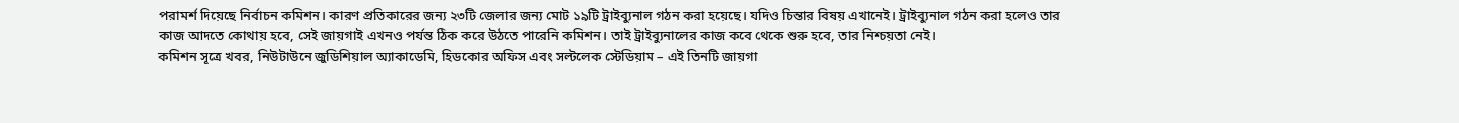পরামর্শ দিয়েছে নির্বাচন কমিশন। কারণ প্রতিকারের জন্য ২৩টি জেলার জন্য মোট ১৯টি ট্রাইব্যুনাল গঠন করা হয়েছে। যদিও চিন্তার বিষয় এখানেই। ট্রাইব্যুনাল গঠন করা হলেও তার কাজ আদতে কোথায় হবে, সেই জায়গাই এখনও পর্যন্ত ঠিক করে উঠতে পারেনি কমিশন। তাই ট্রাইব্যুনালের কাজ কবে থেকে শুরু হবে, তার নিশ্চয়তা নেই।
কমিশন সূত্রে খবর, নিউটাউনে জুডিশিয়াল অ্যাকাডেমি, হিডকোর অফিস এবং সল্টলেক স্টেডিয়াম – এই তিনটি জায়গা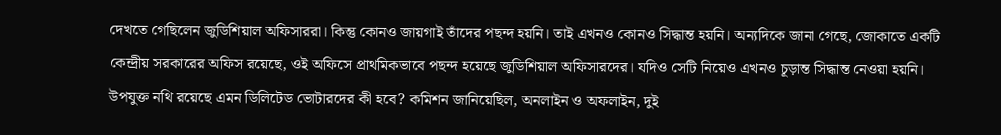দেখতে গেছিলেন জুডিশিয়াল অফিসাররা। কিন্তু কোনও জায়গাই তাঁদের পছন্দ হয়নি। তাই এখনও কোনও সিদ্ধান্ত হয়নি। অন্যদিকে জানা গেছে, জোকাতে একটি কেন্দ্রীয় সরকারের অফিস রয়েছে, ওই অফিসে প্রাথমিকভাবে পছন্দ হয়েছে জুডিশিয়াল অফিসারদের। যদিও সেটি নিয়েও এখনও চূড়ান্ত সিদ্ধান্ত নেওয়া হয়নি।
উপযুক্ত নথি রয়েছে এমন ডিলিটেড ভোটারদের কী হবে? কমিশন জানিয়েছিল, অনলাইন ও অফলাইন, দুই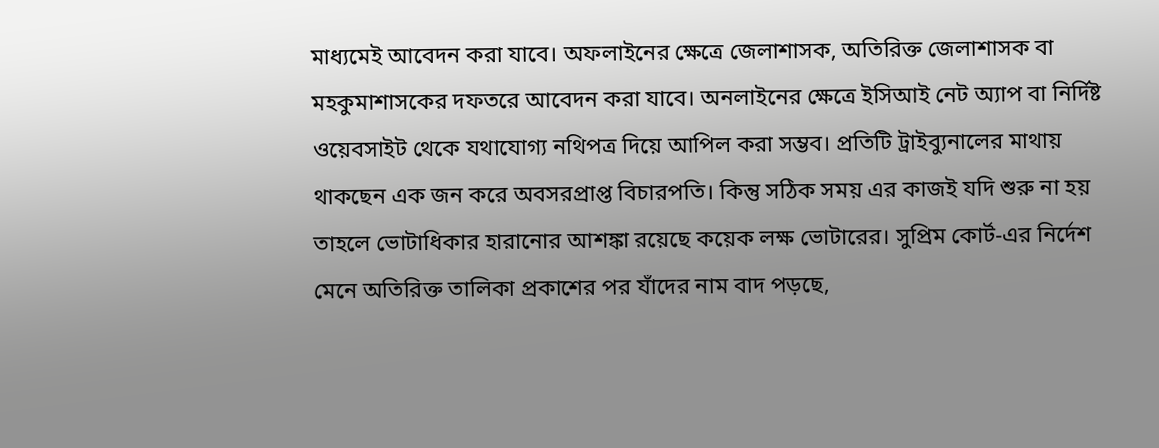মাধ্যমেই আবেদন করা যাবে। অফলাইনের ক্ষেত্রে জেলাশাসক, অতিরিক্ত জেলাশাসক বা মহকুমাশাসকের দফতরে আবেদন করা যাবে। অনলাইনের ক্ষেত্রে ইসিআই নেট অ্যাপ বা নির্দিষ্ট ওয়েবসাইট থেকে যথাযোগ্য নথিপত্র দিয়ে আপিল করা সম্ভব। প্রতিটি ট্রাইব্যুনালের মাথায় থাকছেন এক জন করে অবসরপ্রাপ্ত বিচারপতি। কিন্তু সঠিক সময় এর কাজই যদি শুরু না হয় তাহলে ভোটাধিকার হারানোর আশঙ্কা রয়েছে কয়েক লক্ষ ভোটারের। সুপ্রিম কোর্ট-এর নির্দেশ মেনে অতিরিক্ত তালিকা প্রকাশের পর যাঁদের নাম বাদ পড়ছে,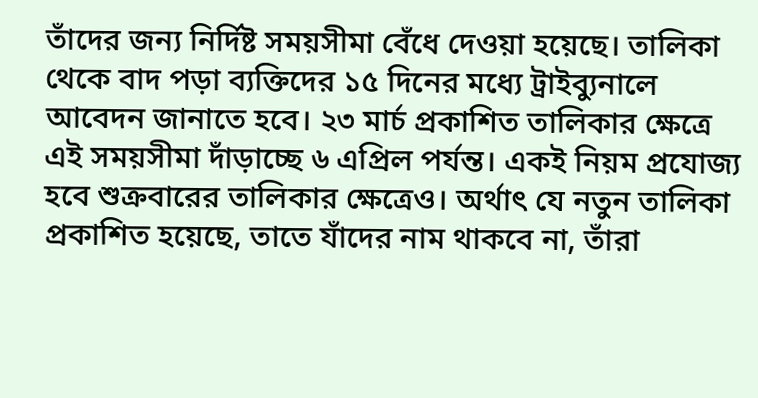তাঁদের জন্য নির্দিষ্ট সময়সীমা বেঁধে দেওয়া হয়েছে। তালিকা থেকে বাদ পড়া ব্যক্তিদের ১৫ দিনের মধ্যে ট্রাইব্যুনালে আবেদন জানাতে হবে। ২৩ মার্চ প্রকাশিত তালিকার ক্ষেত্রে এই সময়সীমা দাঁড়াচ্ছে ৬ এপ্রিল পর্যন্ত। একই নিয়ম প্রযোজ্য হবে শুক্রবারের তালিকার ক্ষেত্রেও। অর্থাৎ যে নতুন তালিকা প্রকাশিত হয়েছে, তাতে যাঁদের নাম থাকবে না, তাঁরা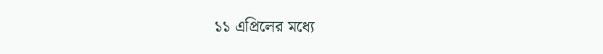১১ এপ্রিলের মধ্যে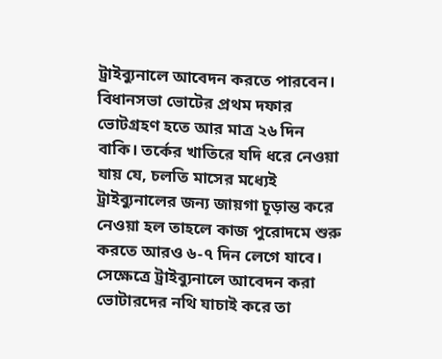ট্রাইব্যুনালে আবেদন করতে পারবেন। বিধানসভা ভোটের প্রথম দফার ভোটগ্রহণ হতে আর মাত্র ২৬ দিন বাকি। তর্কের খাতিরে যদি ধরে নেওয়া যায় যে, চলতি মাসের মধ্যেই ট্রাইব্যুনালের জন্য জায়গা চূড়ান্ত করে নেওয়া হল তাহলে কাজ পুরোদমে শুরু করতে আরও ৬-৭ দিন লেগে যাবে। সেক্ষেত্রে ট্রাইব্যুনালে আবেদন করা ভোটারদের নথি যাচাই করে তা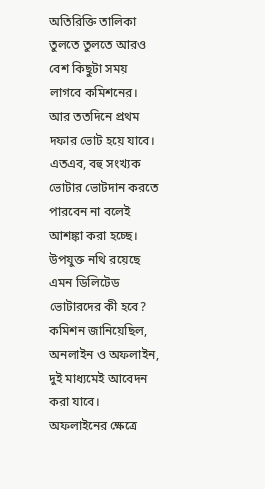অতিরিক্তি তালিকা তুলতে তুলতে আরও বেশ কিছুটা সময় লাগবে কমিশনের। আর ততদিনে প্রথম দফার ভোট হয়ে যাবে। এতএব, বহু সংখ্যক ভোটার ভোটদান করতে পারবেন না বলেই আশঙ্কা করা হচ্ছে।
উপযুক্ত নথি রয়েছে এমন ডিলিটেড ভোটারদের কী হবে? কমিশন জানিয়েছিল, অনলাইন ও অফলাইন, দুই মাধ্যমেই আবেদন করা যাবে। অফলাইনের ক্ষেত্রে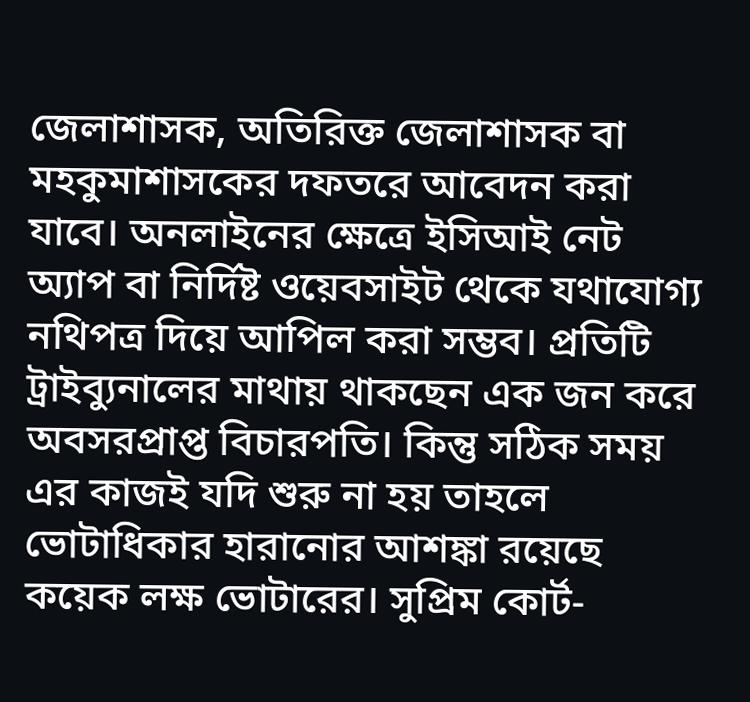জেলাশাসক, অতিরিক্ত জেলাশাসক বা মহকুমাশাসকের দফতরে আবেদন করা যাবে। অনলাইনের ক্ষেত্রে ইসিআই নেট অ্যাপ বা নির্দিষ্ট ওয়েবসাইট থেকে যথাযোগ্য নথিপত্র দিয়ে আপিল করা সম্ভব। প্রতিটি ট্রাইব্যুনালের মাথায় থাকছেন এক জন করে অবসরপ্রাপ্ত বিচারপতি। কিন্তু সঠিক সময় এর কাজই যদি শুরু না হয় তাহলে ভোটাধিকার হারানোর আশঙ্কা রয়েছে কয়েক লক্ষ ভোটারের। সুপ্রিম কোর্ট-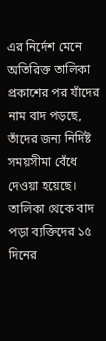এর নির্দেশ মেনে অতিরিক্ত তালিকা প্রকাশের পর যাঁদের নাম বাদ পড়ছে, তাঁদের জন্য নির্দিষ্ট সময়সীমা বেঁধে দেওয়া হয়েছে। তালিকা থেকে বাদ পড়া ব্যক্তিদের ১৫ দিনের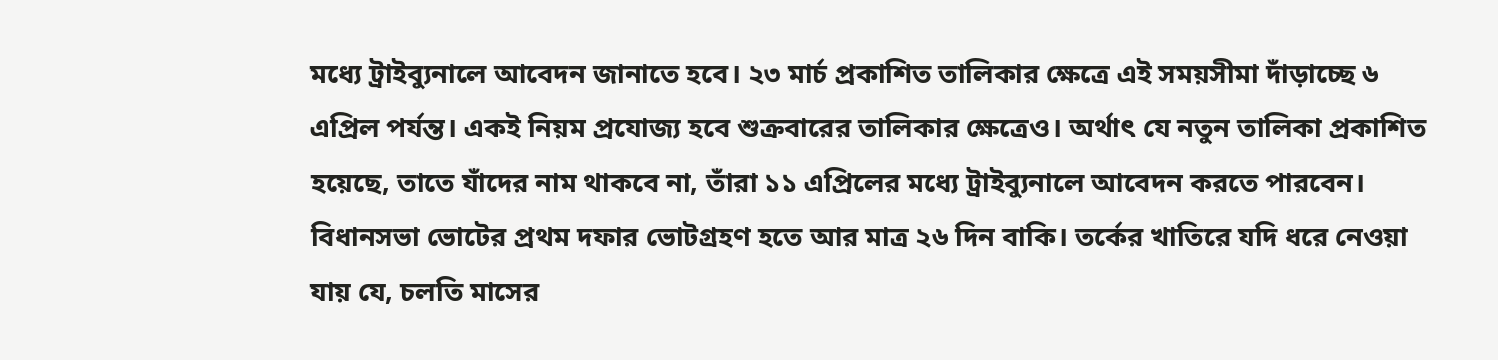মধ্যে ট্রাইব্যুনালে আবেদন জানাতে হবে। ২৩ মার্চ প্রকাশিত তালিকার ক্ষেত্রে এই সময়সীমা দাঁড়াচ্ছে ৬ এপ্রিল পর্যন্ত। একই নিয়ম প্রযোজ্য হবে শুক্রবারের তালিকার ক্ষেত্রেও। অর্থাৎ যে নতুন তালিকা প্রকাশিত হয়েছে, তাতে যাঁদের নাম থাকবে না, তাঁরা ১১ এপ্রিলের মধ্যে ট্রাইব্যুনালে আবেদন করতে পারবেন। বিধানসভা ভোটের প্রথম দফার ভোটগ্রহণ হতে আর মাত্র ২৬ দিন বাকি। তর্কের খাতিরে যদি ধরে নেওয়া যায় যে, চলতি মাসের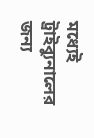মধ্যেই ট্রাইব্যুনালের জন্য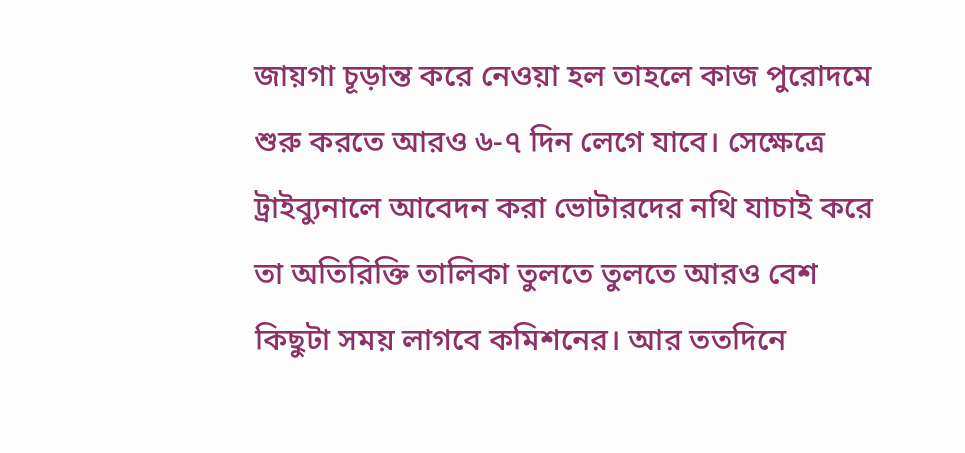জায়গা চূড়ান্ত করে নেওয়া হল তাহলে কাজ পুরোদমে শুরু করতে আরও ৬-৭ দিন লেগে যাবে। সেক্ষেত্রে ট্রাইব্যুনালে আবেদন করা ভোটারদের নথি যাচাই করে তা অতিরিক্তি তালিকা তুলতে তুলতে আরও বেশ কিছুটা সময় লাগবে কমিশনের। আর ততদিনে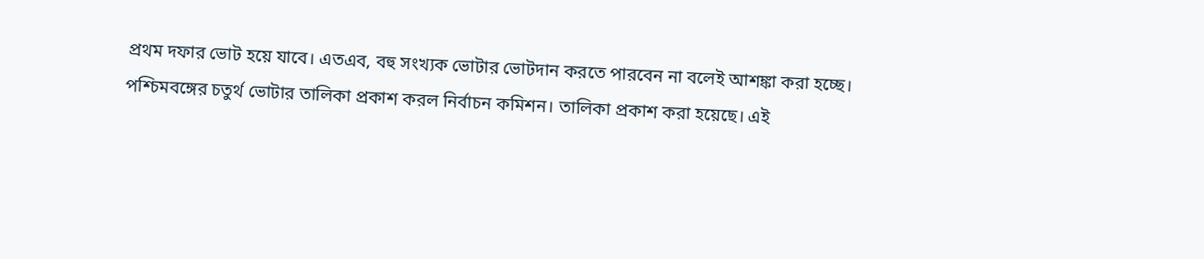প্রথম দফার ভোট হয়ে যাবে। এতএব, বহু সংখ্যক ভোটার ভোটদান করতে পারবেন না বলেই আশঙ্কা করা হচ্ছে।
পশ্চিমবঙ্গের চতুর্থ ভোটার তালিকা প্রকাশ করল নির্বাচন কমিশন। তালিকা প্রকাশ করা হয়েছে। এই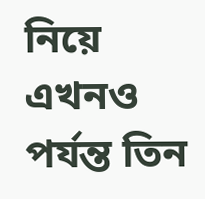নিয়ে এখনও পর্যন্ত তিন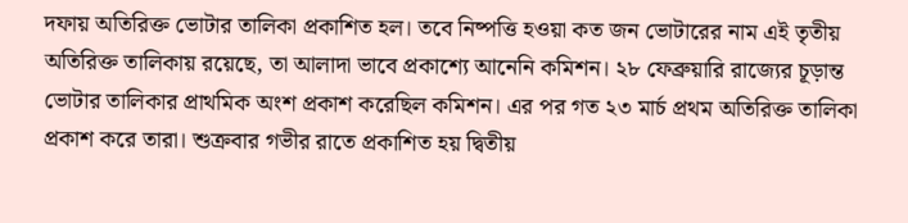দফায় অতিরিক্ত ভোটার তালিকা প্রকাশিত হল। তবে নিষ্পত্তি হওয়া কত জন ভোটারের নাম এই তৃতীয় অতিরিক্ত তালিকায় রয়েছে, তা আলাদা ভাবে প্রকাশ্যে আনেনি কমিশন। ২৮ ফেব্রুয়ারি রাজ্যের চূড়ান্ত ভোটার তালিকার প্রাথমিক অংশ প্রকাশ করেছিল কমিশন। এর পর গত ২৩ মার্চ প্রথম অতিরিক্ত তালিকা প্রকাশ করে তারা। শুক্রবার গভীর রাতে প্রকাশিত হয় দ্বিতীয়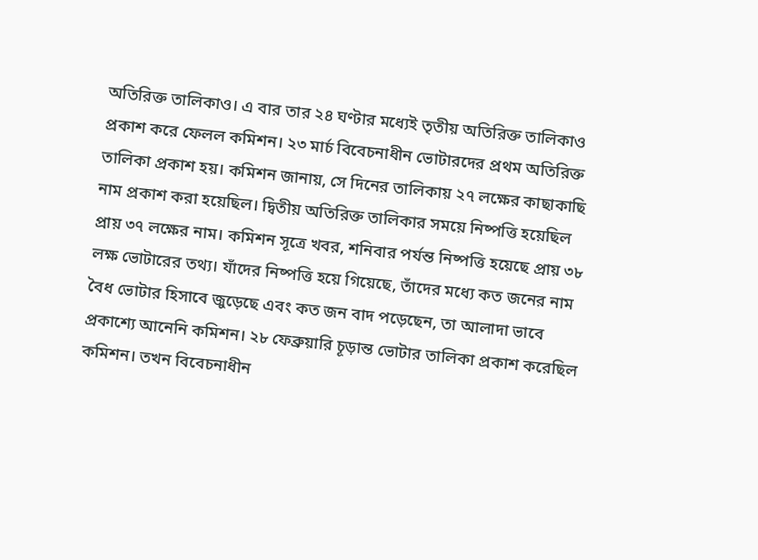অতিরিক্ত তালিকাও। এ বার তার ২৪ ঘণ্টার মধ্যেই তৃতীয় অতিরিক্ত তালিকাও প্রকাশ করে ফেলল কমিশন। ২৩ মার্চ বিবেচনাধীন ভোটারদের প্রথম অতিরিক্ত তালিকা প্রকাশ হয়। কমিশন জানায়, সে দিনের তালিকায় ২৭ লক্ষের কাছাকাছি নাম প্রকাশ করা হয়েছিল। দ্বিতীয় অতিরিক্ত তালিকার সময়ে নিষ্পত্তি হয়েছিল প্রায় ৩৭ লক্ষের নাম। কমিশন সূত্রে খবর, শনিবার পর্যন্ত নিষ্পত্তি হয়েছে প্রায় ৩৮ লক্ষ ভোটারের তথ্য। যাঁদের নিষ্পত্তি হয়ে গিয়েছে, তাঁদের মধ্যে কত জনের নাম বৈধ ভোটার হিসাবে জুড়েছে এবং কত জন বাদ পড়েছেন, তা আলাদা ভাবে প্রকাশ্যে আনেনি কমিশন। ২৮ ফেব্রুয়ারি চূড়ান্ত ভোটার তালিকা প্রকাশ করেছিল কমিশন। তখন বিবেচনাধীন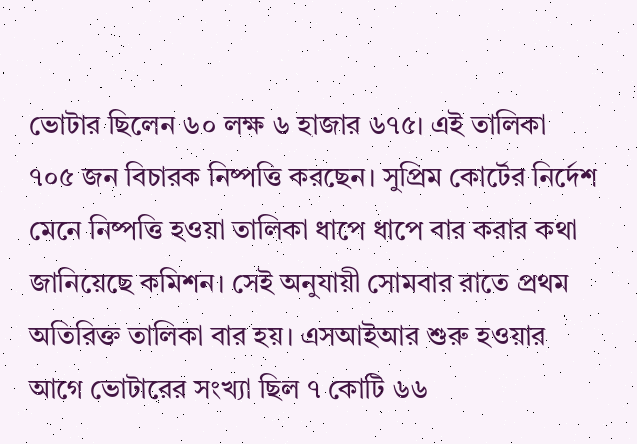ভোটার ছিলেন ৬০ লক্ষ ৬ হাজার ৬৭৫। এই তালিকা ৭০৫ জন বিচারক নিষ্পত্তি করছেন। সুপ্রিম কোর্টের নির্দেশ মেনে নিষ্পত্তি হওয়া তালিকা ধাপে ধাপে বার করার কথা জানিয়েছে কমিশন। সেই অনুযায়ী সোমবার রাতে প্রথম অতিরিক্ত তালিকা বার হয়। এসআইআর শুরু হওয়ার আগে ভোটারের সংখ্যা ছিল ৭ কোটি ৬৬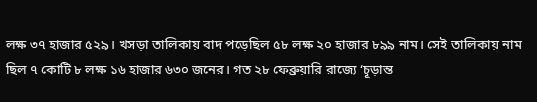লক্ষ ৩৭ হাজার ৫২৯। খসড়া তালিকায় বাদ পড়েছিল ৫৮ লক্ষ ২০ হাজার ৮৯৯ নাম। সেই তালিকায় নাম ছিল ৭ কোটি ৮ লক্ষ ১৬ হাজার ৬৩০ জনের। গত ২৮ ফেব্রুয়ারি রাজ্যে ‘চূড়ান্ত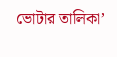ভোটার তালিকা’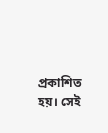প্রকাশিত হয়। সেই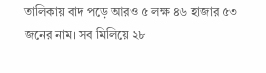তালিকায় বাদ পড়ে আরও ৫ লক্ষ ৪৬ হাজার ৫৩ জনের নাম। সব মিলিয়ে ২৮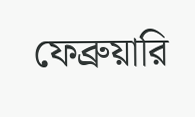ফেব্রুয়ারি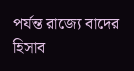পর্যন্ত রাজ্যে বাদের হিসাব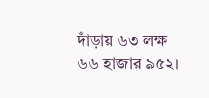দাঁড়ায় ৬৩ লক্ষ ৬৬ হাজার ৯৫২।